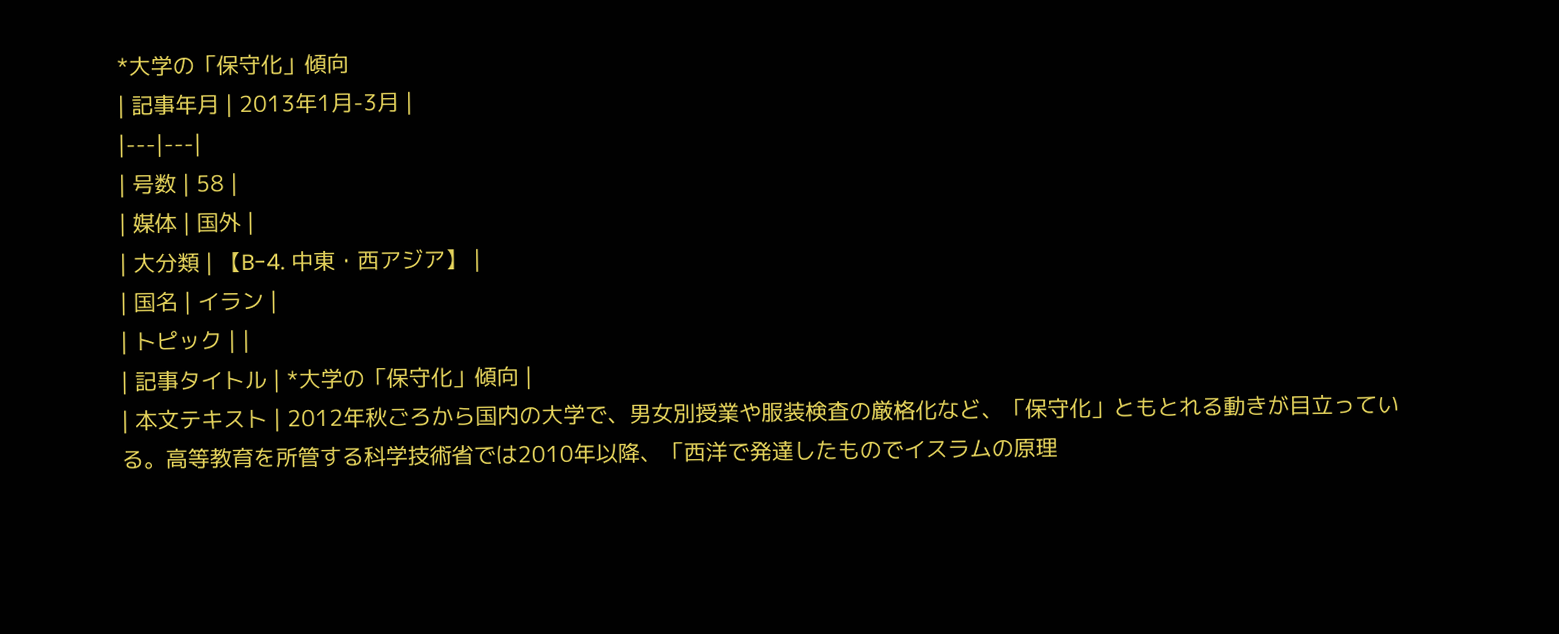*大学の「保守化」傾向
| 記事年月 | 2013年1月-3月 |
|---|---|
| 号数 | 58 |
| 媒体 | 国外 |
| 大分類 | 【B-4. 中東・西アジア】 |
| 国名 | イラン |
| トピック | |
| 記事タイトル | *大学の「保守化」傾向 |
| 本文テキスト | 2012年秋ごろから国内の大学で、男女別授業や服装検査の厳格化など、「保守化」ともとれる動きが目立っている。高等教育を所管する科学技術省では2010年以降、「西洋で発達したものでイスラムの原理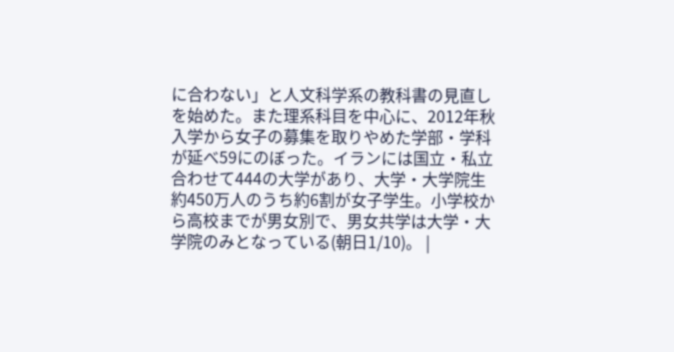に合わない」と人文科学系の教科書の見直しを始めた。また理系科目を中心に、2012年秋入学から女子の募集を取りやめた学部・学科が延べ59にのぼった。イランには国立・私立合わせて444の大学があり、大学・大学院生約450万人のうち約6割が女子学生。小学校から高校までが男女別で、男女共学は大学・大学院のみとなっている(朝日1/10)。 |